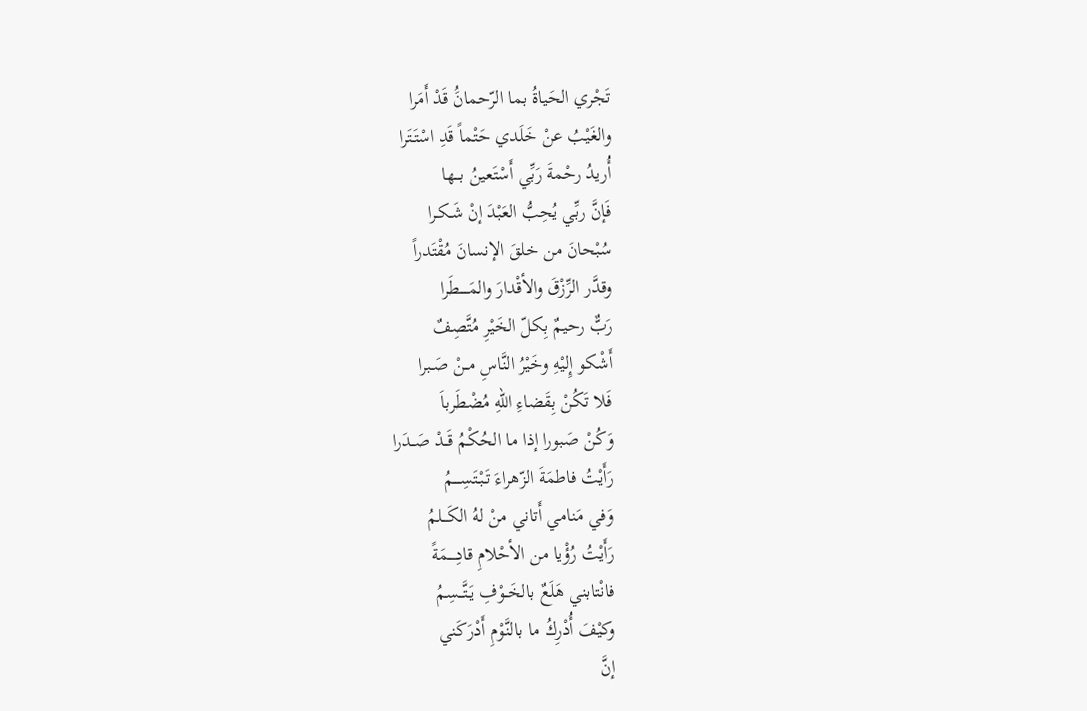تَجْري الحَياةُ بما الرّحمانَُ قَدْ أَمَرا
والغَيْبُ عنْ خَلَدي حَتْماً قَدِ اسْتَـتَرا
أُريدُ رحْمةَ رَبِّي أَسْتَعينُ بـــها
فَإنَّ ربِّي يُحِبُّ العَبْدَ إنْ شَـكـرا
سُبْحانَ من خلقَ الإنسانَ مُقْتَدراً
وقدَّر الرِّزْقَ والأقْدارَ والمَـــــطَرا
رَبٌّ رحيمٌ بِكلّ الخَيْرِ مُتَّصِفٌ
أَشْكو إِليْهِ وخَيْرُ النَّاسِ مــنْ صَـبرا
فَلا تَكُنْ بِقَضاءِ اللهِ مُضْطَرباَ
وَكُنْ صَبورا إذا ما الحُكْمُ قَــدْ صَــدَرا
رَأَيْتُ فاطمَةَ الزّهراءَ تَبْتَسِــــمُ
وَفي مَنامي أَتاني منْ لهُ الكَـــلمُ
رَأَيْتُ رُؤْيا من الأحْلامِ قادِــــمَةً
فانْتابني هَلَعٌ بالخَــوْفِ يَتَّـــسِمُ
وكيْفَ أُدْرِكُ ما بالنَّوْمِ أَدْرَكَني
إنَّ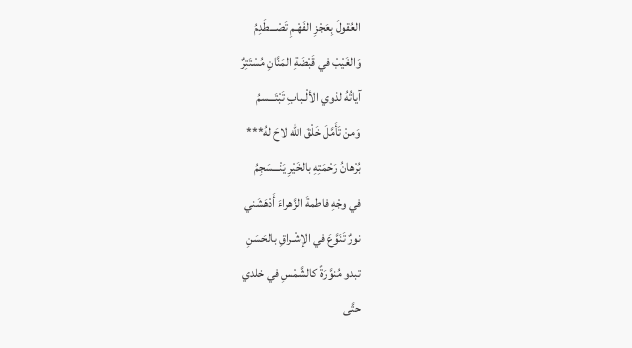العُقولَ بِعَجْزِ الفَهْـمِ تَصْـــطَدِمُ
وَالغَيْبْ في قَبْضَةِ المَنَّانِ مُسْتَتِرٌ
آياتُهُ لذوي الألْـبابِ تَبْتَـــسمُ
وَمنْ تَأَمَّلَ خَلْقَ الله لاحَ لهُ***
بُرْهانُ رَحْمَتِهِ بالخَيْرِ يَنْـــسَجِمُ
في وجْهِ فاطمةَ الزَّهراءَ أَدْهَشَني
نورٌ تَنَوَّعَ في الإشْـراقِ بالحَسَنِ
تبدو مُنوَّرَةً كالشَّمْسِ في خلدي
حتَّى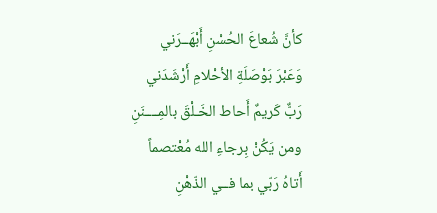كأنَّ شُعاعَ الحُسْنِ أَبْهَــرَني
وَعَبْرَ بَوْصَلَةِ الأحْلامِ أَرْشَدَني
رَبٌّ كَريمٌ أَحاط الخَـلْقَ بالمِــــنَنِ
ومن يَكُنْ بِرجاءِ الله مُعْتصماً
أَتاهُ رَبّي بما فــي الذّهْنِ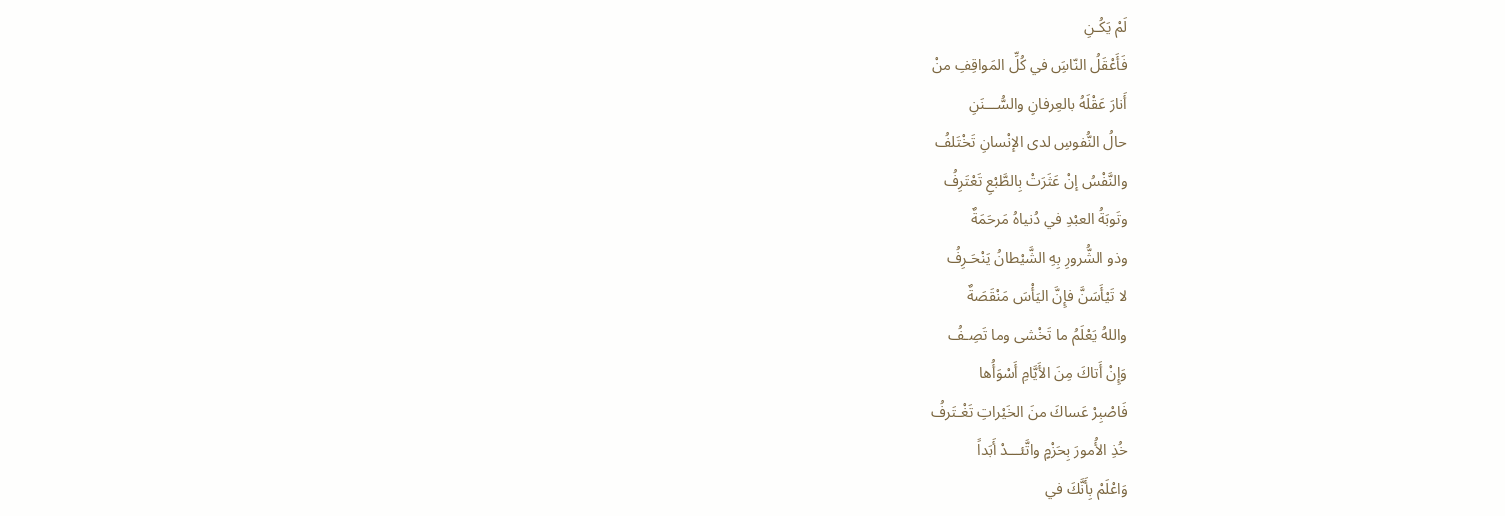لَمْ يَكُـنِ
فَأَعْقَلُ النّاسَِ في كُلِّ المَواقِفِ منْ
أَنارَ عَقْلَهُ بالعِرفانِ والسُّـــنَنِ
حالُ النُّفوسِ لدى الإنْسانِ تَخْتَلفُ
والنَّفْسُ إنْ عَثَرَتْ بِالطَّبْعِ تَعْتَرِفُ
وتَوبَةُ العبْدِ في دُنياهُ مَرحَمَةٌ
وذو الشُّرورِ بِهِ الشَّيْطانُ يَنْحَـرِفُ
لا تَيْأَسَنَّ فإِنَّ اليَأْسَ مَنْقَصَةٌ
واللهُ يَعْلَمُ ما تَخْشى وما تَصِـفُ
وَإِنْ أَتاكَ مِنَ الأَيَّامِ أَسْوَأُها
فَاصْبِرْ عَساكَ منَ الخَيْراتِ تَغْـتَرفُ
خُذِ الأُمورَ بِحَزْمٍ واتَّئـــدْ أَبَداً
وَاعْلَمْ بِأَنَّكَ في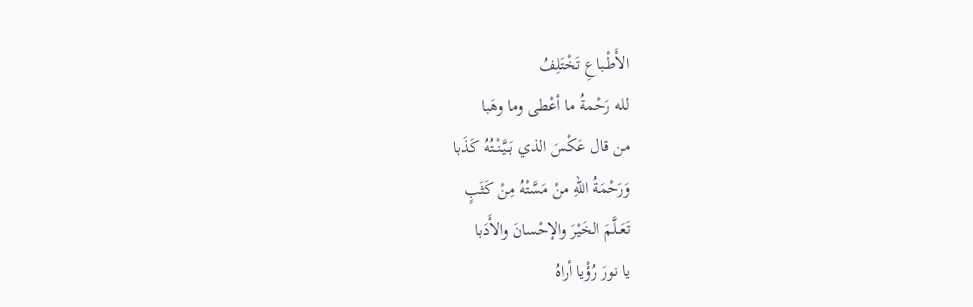الأَطْـباعِ تَخْتَلِفُ
لله رَحْمةُ ما أعْطى وما وهَبا
من قال عَكْسَ الذي بَــيَّـنْــتُهُ كَذَبا
وَرَحْمَةُ اللهِ منْ مَسَّتْهُ مِنْ كَثَبٍ
تَعَــلَّمَ الخَيْرَ والإحْسانَ والأَدَبا
يا نورَ رُؤْيا أراهُ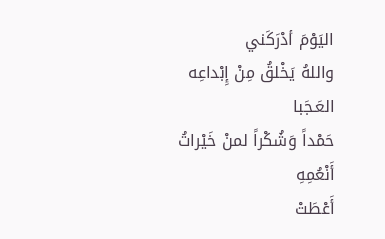اليَوْمَ أدْرَكَني
واللهُ يَخْلقُ مِنْ إِبْداعِه العَـجَبا
حَمْداً وَشُكْراً لمنْ خَيْراتُ أَنْعُمِهِ
أَعْطَتْ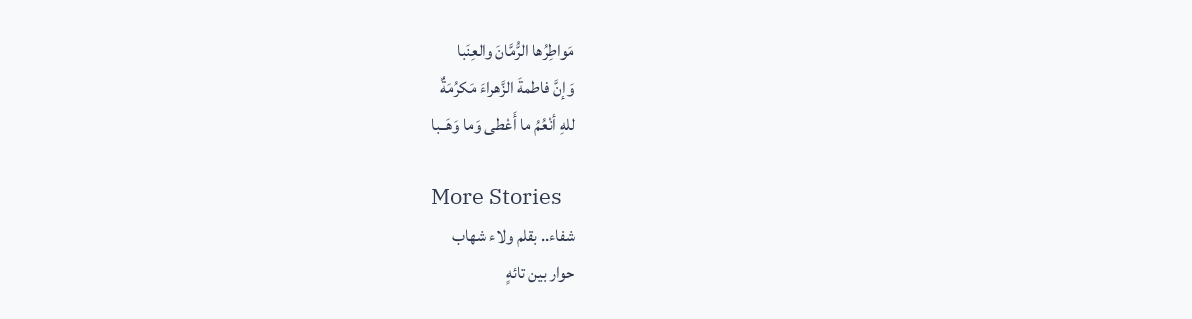مَواطِرُها الرُّمَّانَ والعِنَبا
وَإنَّ فاطمةَ الزَّهراءَ مَكرُمَةٌ
للهِ أنْعُمُ ما أَعْطى وَما وَهَــبا

More Stories
شفاء.. بقلم ولاء شهاب
حوار بين تائهٍ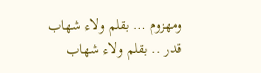ومهزوم … بقلم ولاء شهاب
قدر .. بقلم ولاء شهاب